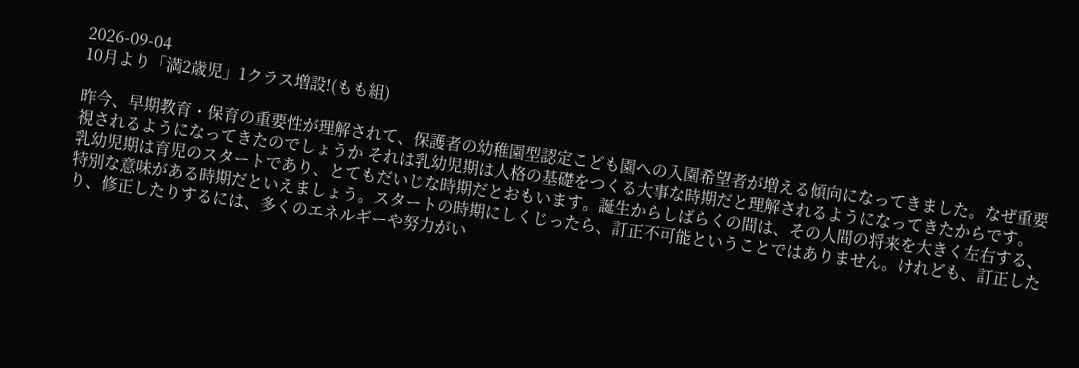2026-09-04
10月より「満2歳児」1クラス増設!(もも組)

昨今、早期教育・保育の重要性が理解されて、保護者の幼稚園型認定こども園への入園希望者が増える傾向になってきました。なぜ重要視されるようになってきたのでしょうか それは乳幼児期は人格の基礎をつくる大事な時期だと理解されるようになってきたからです。乳幼児期は育児のスタートであり、とてもだいじな時期だとおもいます。誕生からしばらくの間は、その人間の将来を大きく左右する、特別な意味がある時期だといえましょう。スタートの時期にしくじったら、訂正不可能ということではありません。けれども、訂正したり、修正したりするには、多くのエネルギーや努力がい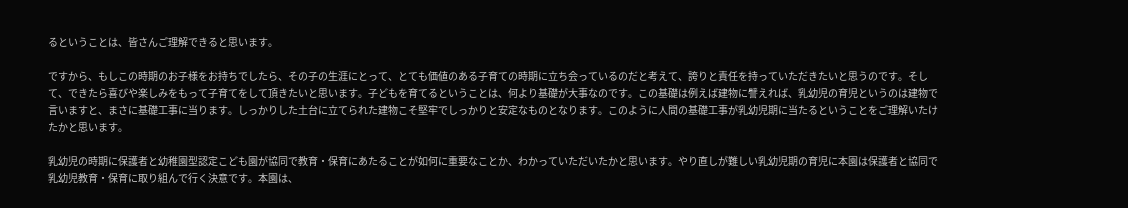るということは、皆さんご理解できると思います。

ですから、もしこの時期のお子様をお持ちでしたら、その子の生涯にとって、とても価値のある子育ての時期に立ち会っているのだと考えて、誇りと責任を持っていただきたいと思うのです。そして、できたら喜びや楽しみをもって子育てをして頂きたいと思います。子どもを育てるということは、何より基礎が大事なのです。この基礎は例えば建物に譬えれば、乳幼児の育児というのは建物で言いますと、まさに基礎工事に当ります。しっかりした土台に立てられた建物こそ堅牢でしっかりと安定なものとなります。このように人間の基礎工事が乳幼児期に当たるということをご理解いたけたかと思います。

乳幼児の時期に保護者と幼稚園型認定こども園が協同で教育・保育にあたることが如何に重要なことか、わかっていただいたかと思います。やり直しが難しい乳幼児期の育児に本園は保護者と協同で乳幼児教育・保育に取り組んで行く決意です。本園は、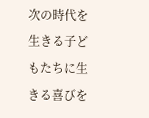次の時代を生きる子どもたちに生きる喜びを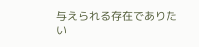与えられる存在でありたい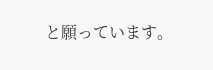と願っています。